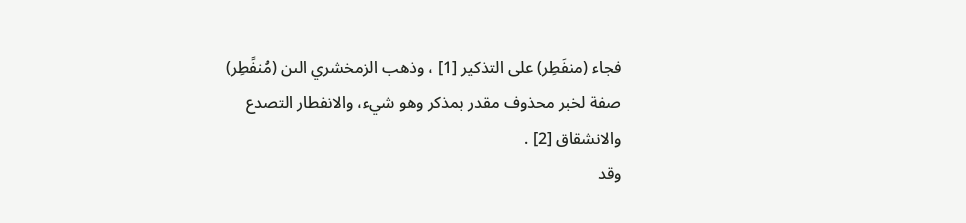فجاء (منفَطِر) على التذكير [1] ، وذهب الزمخشري الىن (مُنفًطِر) صفة لخبر محذوف مقدر بمذكر وهو شيء، والانفطار التصدع والانشقاق [2] .
وقد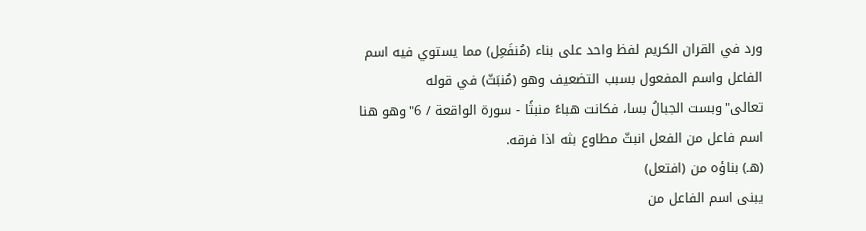ورد في القران الكريم لفظ واحد على بناء (مُنفَعِل) مما يستوي فيه اسم الفاعل واسم المفعول بسبب التضعيف وهو (مُنبَثّ) في قوله تعالى"وبست الجبالُ بسا، فكانت هباءً منبثًا - سورة الواقعة / 6"وهو هنا اسم فاعل من الفعل انبثّ مطاوع بثه اذا فرقه.
(هـ) بناؤه من (افتعل)
يبنى اسم الفاعل من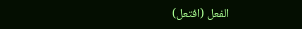الفعل (افتعل)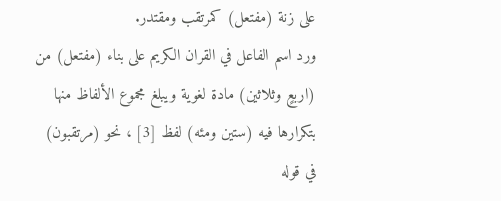على زنة (مفتعل) كمرتقب ومقتدر.
ورد اسم الفاعل في القران الكريم على بناء (مفتعل) من (اربعٍ وثلاثين) مادة لغوية ويبلغ مجموع الألفاظ منها بتكرارها فيه (ستين ومئه) لفظ [3] ، نحو (مرتقبون) في قوله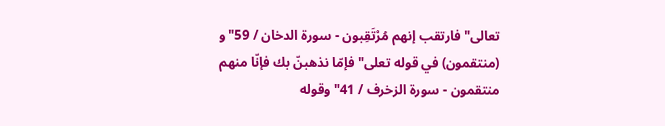تعالى"فارتقب إنهم مُرْتَقِبون - سورة الدخان / 59"و (منتقمون) في قوله تعلى"فإمّا نذهبنّ بك فإنّا منهم منتقمون - سورة الزخرف / 41"وقوله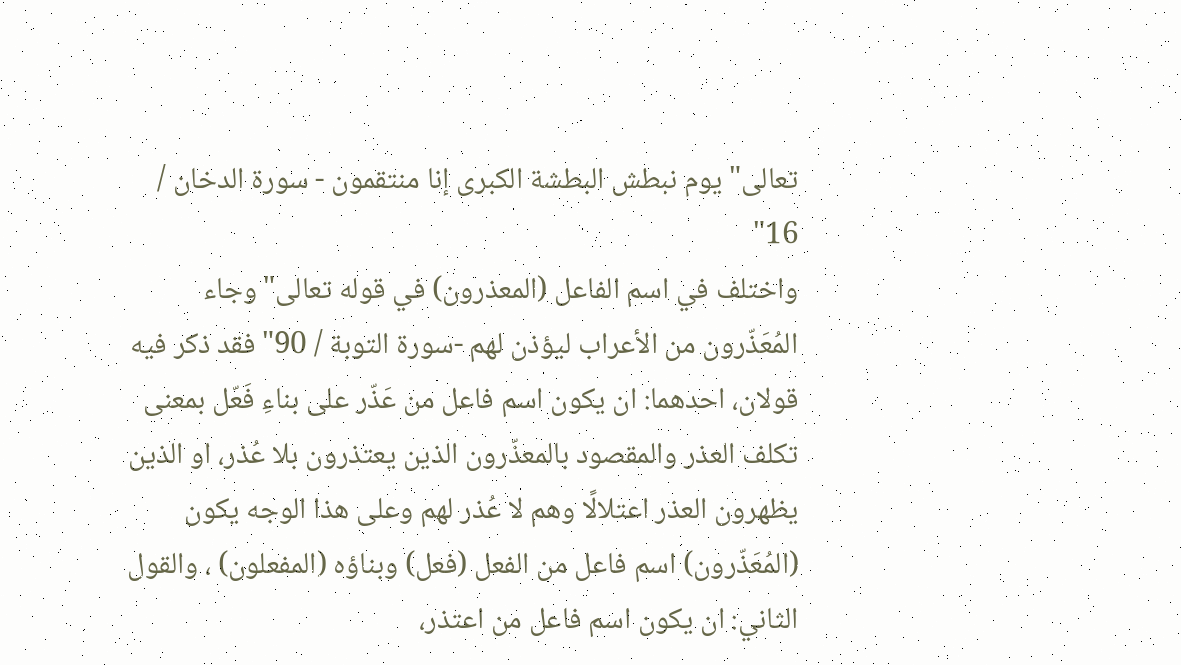تعالى"يوم نبطش البطشة الكبرى إنا منتقمون - سورة الدخان / 16"
واختلف في اسم الفاعل (المعذرون) في قوله تعالى"وجاء المُعَذّرون من الأعراب ليؤذن لهم -سورة التوبة / 90"فقد ذكر فيه قولان، احدهما: ان يكون اسم فاعل من عَذّر على بناءِ فَعّل بمعنى تكلف العذر والمقصود بالمعذّرون الذين يعتذرون بلا عُذر، او الذين يظهرون العذر اعتلالًا وهم لا عُذر لهم وعلى هذا الوجه يكون (المُعَذّرون) اسم فاعل من الفعل (فعل) وبناؤه (المفعلون) ، والقول الثاني: ان يكون اسم فاعل من اعتذر،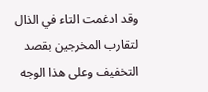وقد ادغمت التاء في الذال لتقارب المخرجين بقصد التخفيف وعلى هذا الوجه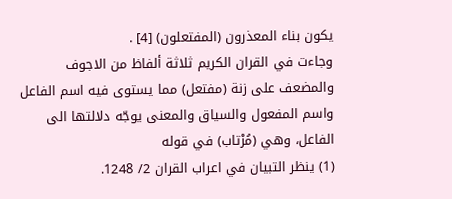يكون بناء المعذرون (المفتعلون) [4] .
وجاءت في القران الكريم ثلاثة ألفاظ من الاجوف والمضعف على زنة (مفتعل) مما يستوى فيه اسم الفاعل واسم المفعول والسياق والمعنى يوجّه دلالتها الى الفاعل، وهي (مُرْتاب) في قوله
(1) ينظر التبيان في اعراب القران 2/ 1248.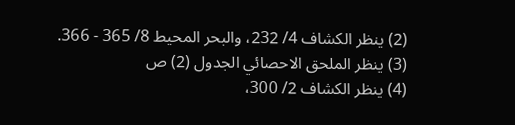(2) ينظر الكشاف 4/ 232، والبحر المحيط 8/ 365 - 366.
(3) ينظر الملحق الاحصائي الجدول (2) ص
(4) ينظر الكشاف 2/ 300،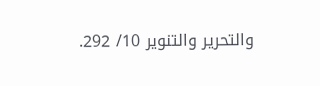والتحرير والتنوير 10/ 292.